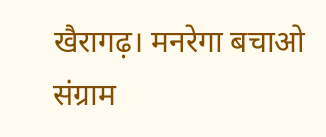खैरागढ़। मनरेगा बचाओ संग्राम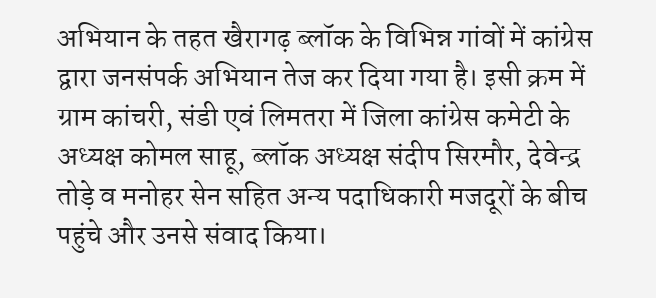अभियान के तहत खैरागढ़ ब्लॉक के विभिन्न गांवों में कांग्रेस द्वारा जनसंपर्क अभियान तेज कर दिया गया है। इसी क्रम में ग्राम कांचरी, संडी एवं लिमतरा में जिला कांग्रेस कमेटी के अध्यक्ष कोमल साहू, ब्लॉक अध्यक्ष संदीप सिरमौर, देवेन्द्र तोड़े व मनोहर सेन सहित अन्य पदाधिकारी मजदूरों के बीच पहुंचे और उनसे संवाद किया।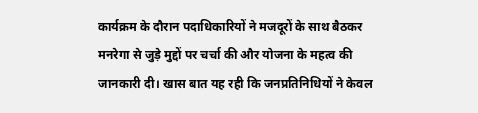कार्यक्रम के दौरान पदाधिकारियों ने मजदूरों के साथ बैठकर मनरेगा से जुड़े मुद्दों पर चर्चा की और योजना के महत्व की जानकारी दी। खास बात यह रही कि जनप्रतिनिधियों ने केवल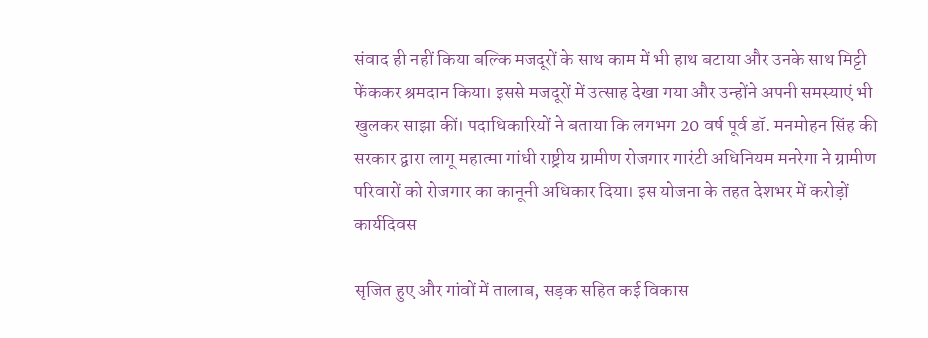संवाद ही नहीं किया बल्कि मजदूरों के साथ काम में भी हाथ बटाया और उनके साथ मिट्टी फेंककर श्रमदान किया। इससे मजदूरों में उत्साह देखा गया और उन्होंने अपनी समस्याएं भी खुलकर साझा कीं। पदाधिकारियों ने बताया कि लगभग 20 वर्ष पूर्व डॉ. मनमोहन सिंह की सरकार द्वारा लागू महात्मा गांधी राष्ट्रीय ग्रामीण रोजगार गारंटी अधिनियम मनरेगा ने ग्रामीण परिवारों को रोजगार का कानूनी अधिकार दिया। इस योजना के तहत देशभर में करोड़ों कार्यदिवस

सृजित हुए और गांवों में तालाब, सड़क सहित कई विकास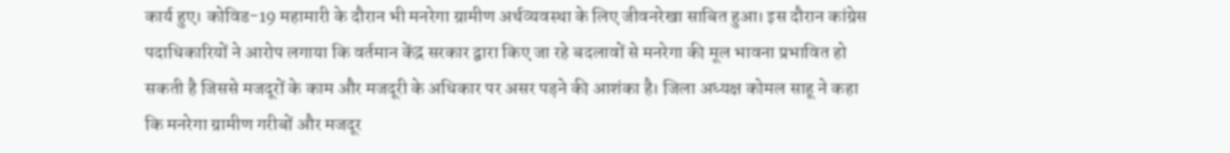कार्य हुए। कोविड-19 महामारी के दौरान भी मनरेगा ग्रामीण अर्थव्यवस्था के लिए जीवनरेखा साबित हुआ। इस दौरान कांग्रेस पदाधिकारियों ने आरोप लगाया कि वर्तमान केंद्र सरकार द्वारा किए जा रहे बदलावों से मनरेगा की मूल भावना प्रभावित हो सकती है जिससे मजदूरों के काम और मजदूरी के अधिकार पर असर पड़ने की आशंका है। जिला अध्यक्ष कोमल साहू ने कहा कि मनरेगा ग्रामीण गरीबों और मजदूर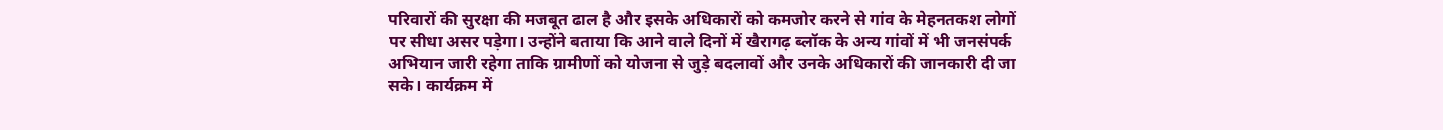परिवारों की सुरक्षा की मजबूत ढाल है और इसके अधिकारों को कमजोर करने से गांव के मेहनतकश लोगों पर सीधा असर पड़ेगा। उन्होंने बताया कि आने वाले दिनों में खैरागढ़ ब्लॉक के अन्य गांवों में भी जनसंपर्क अभियान जारी रहेगा ताकि ग्रामीणों को योजना से जुड़े बदलावों और उनके अधिकारों की जानकारी दी जा सके। कार्यक्रम में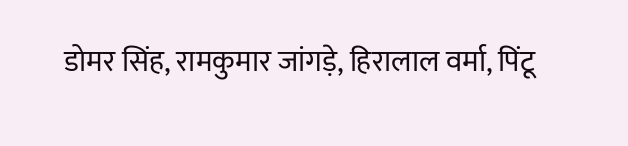डोमर सिंह, रामकुमार जांगड़े, हिरालाल वर्मा, पिंटू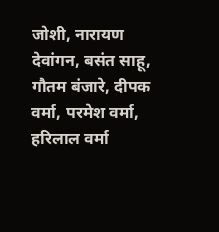जोशी, नारायण देवांगन, बसंत साहू, गौतम बंजारे, दीपक वर्मा, परमेश वर्मा, हरिलाल वर्मा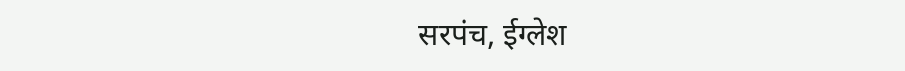सरपंच, ईग्लेश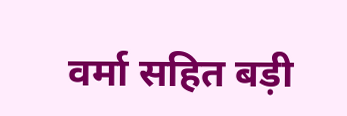वर्मा सहित बड़ी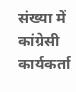संख्या में कांग्रेसी कार्यकर्ता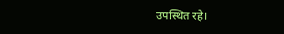उपस्थित रहे।